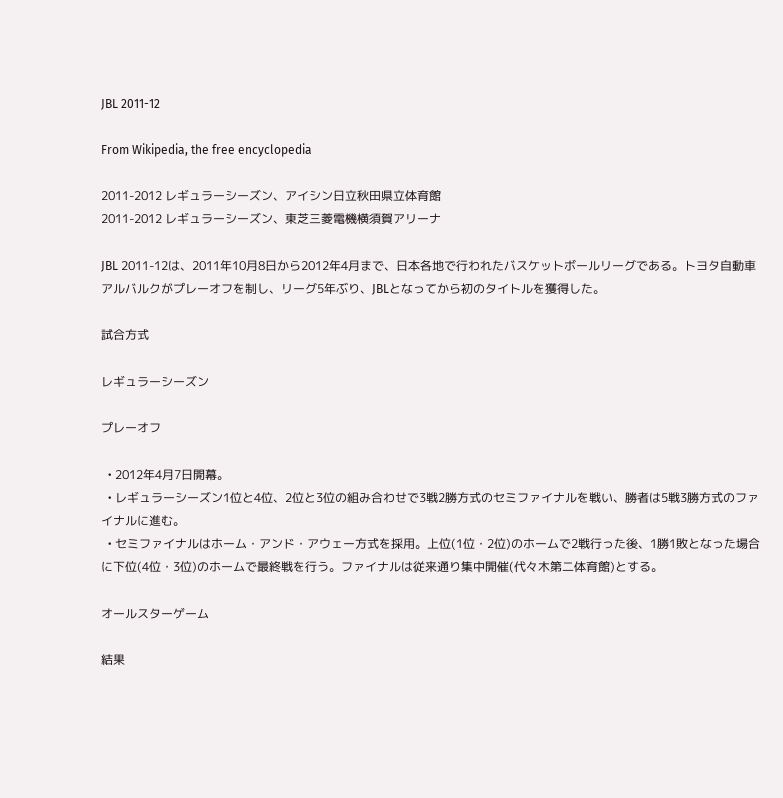JBL 2011-12

From Wikipedia, the free encyclopedia

2011-2012 レギュラーシーズン、アイシン日立秋田県立体育館
2011-2012 レギュラーシーズン、東芝三菱電機横須賀アリーナ

JBL 2011-12は、2011年10月8日から2012年4月まで、日本各地で行われたバスケットボールリーグである。トヨタ自動車アルバルクがプレーオフを制し、リーグ5年ぶり、JBLとなってから初のタイトルを獲得した。

試合方式

レギュラーシーズン

プレーオフ

  • 2012年4月7日開幕。
  • レギュラーシーズン1位と4位、2位と3位の組み合わせで3戦2勝方式のセミファイナルを戦い、勝者は5戦3勝方式のファイナルに進む。
  • セミファイナルはホーム・アンド・アウェー方式を採用。上位(1位・2位)のホームで2戦行った後、1勝1敗となった場合に下位(4位・3位)のホームで最終戦を行う。ファイナルは従来通り集中開催(代々木第二体育館)とする。

オールスターゲーム

結果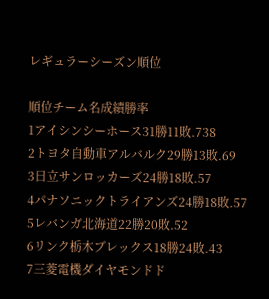レギュラーシーズン順位

順位チーム名成績勝率
1アイシンシーホース31勝11敗.738
2トヨタ自動車アルバルク29勝13敗.69
3日立サンロッカーズ24勝18敗.57
4パナソニックトライアンズ24勝18敗.57
5レバンガ北海道22勝20敗.52
6リンク栃木ブレックス18勝24敗.43
7三菱電機ダイヤモンドド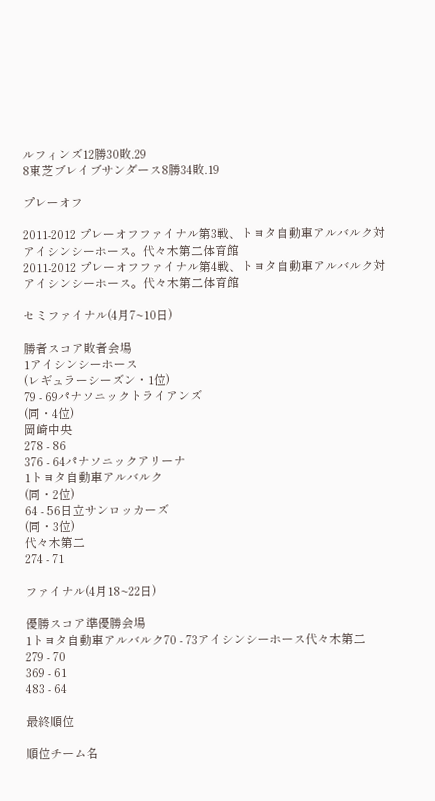ルフィンズ12勝30敗.29
8東芝ブレイブサンダース8勝34敗.19

プレーオフ

2011-2012 プレーオフファイナル第3戦、トヨタ自動車アルバルク対アイシンシーホース。代々木第二体育館
2011-2012 プレーオフファイナル第4戦、トヨタ自動車アルバルク対アイシンシーホース。代々木第二体育館

セミファイナル(4月7~10日)

勝者スコア敗者会場
1アイシンシーホース
(レギュラーシーズン・1位)
79 - 69パナソニックトライアンズ
(同・4位)
岡崎中央
278 - 86
376 - 64パナソニックアリーナ
1トヨタ自動車アルバルク
(同・2位)
64 - 56日立サンロッカーズ
(同・3位)
代々木第二
274 - 71

ファイナル(4月18~22日)

優勝スコア準優勝会場
1トヨタ自動車アルバルク70 - 73アイシンシーホース代々木第二
279 - 70
369 - 61
483 - 64

最終順位

順位チーム名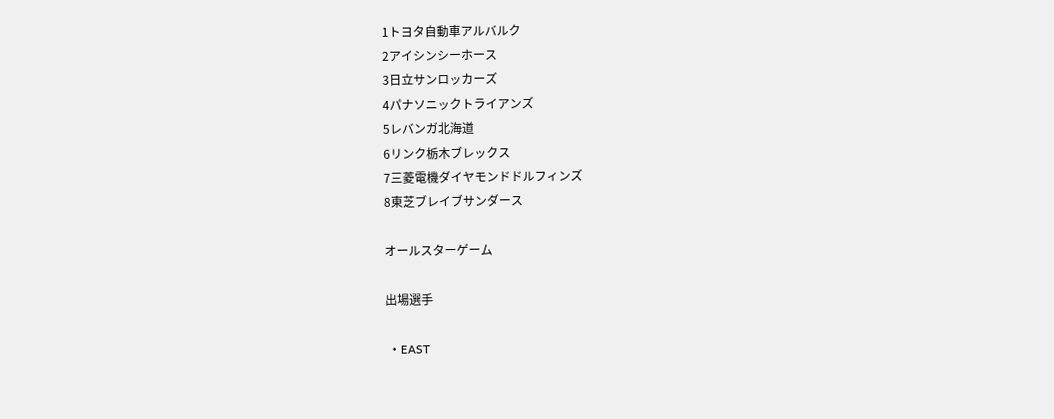1トヨタ自動車アルバルク
2アイシンシーホース
3日立サンロッカーズ
4パナソニックトライアンズ
5レバンガ北海道
6リンク栃木ブレックス
7三菱電機ダイヤモンドドルフィンズ
8東芝ブレイブサンダース

オールスターゲーム

出場選手

  • EAST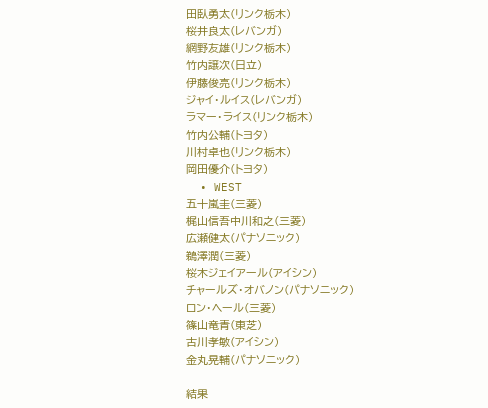田臥勇太(リンク栃木)
桜井良太(レバンガ)
網野友雄(リンク栃木)
竹内譲次(日立)
伊藤俊亮(リンク栃木)
ジャイ・ルイス(レバンガ)
ラマー・ライス(リンク栃木)
竹内公輔(トヨタ)
川村卓也(リンク栃木)
岡田優介(トヨタ)
  • WEST
五十嵐圭(三菱)
梶山信吾中川和之(三菱)
広瀬健太(パナソニック)
鵜澤潤(三菱)
桜木ジェイアール(アイシン)
チャールズ・オバノン(パナソニック)
ロン・ヘール(三菱)
篠山竜青(東芝)
古川孝敏(アイシン)
金丸晃輔(パナソニック)

結果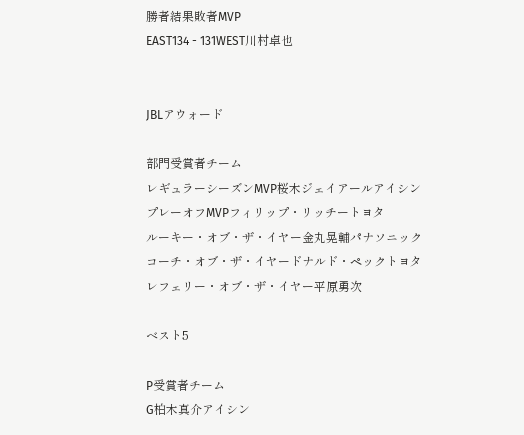勝者結果敗者MVP
EAST134 - 131WEST川村卓也


JBLアウォード

部門受賞者チーム
レギュラーシーズンMVP桜木ジェイアールアイシン
プレーオフMVPフィリップ・リッチートヨタ
ルーキー・オブ・ザ・イヤー金丸晃輔パナソニック
コーチ・オブ・ザ・イヤードナルド・ペックトヨタ
レフェリー・オブ・ザ・イヤー平原勇次

ベスト5

P受賞者チーム
G柏木真介アイシン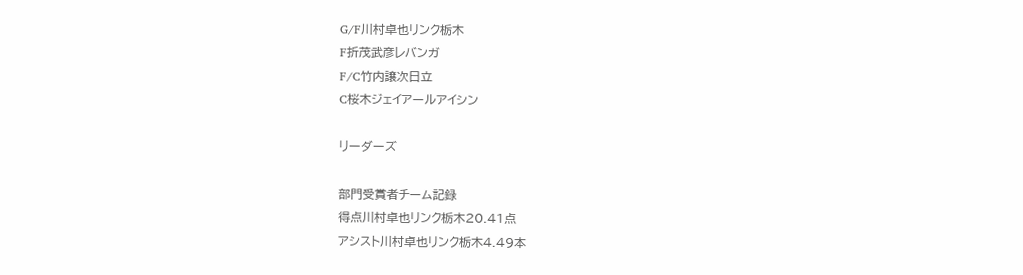G/F川村卓也リンク栃木
F折茂武彦レバンガ
F/C竹内譲次日立
C桜木ジェイアールアイシン

リーダーズ

部門受賞者チーム記録
得点川村卓也リンク栃木20.41点
アシスト川村卓也リンク栃木4.49本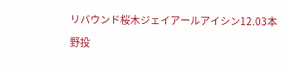リバウンド桜木ジェイアールアイシン12.03本
野投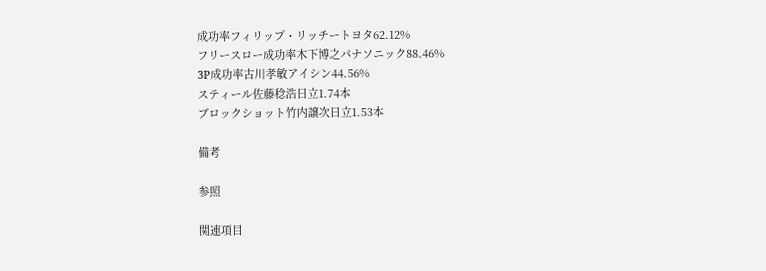成功率フィリップ・リッチートヨタ62.12%
フリースロー成功率木下博之パナソニック88.46%
3P成功率古川孝敏アイシン44.56%
スティール佐藤稔浩日立1.74本
ブロックショット竹内譲次日立1.53本

備考

参照

関連項目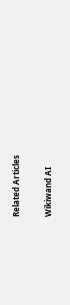Related Articles

Wikiwand AI